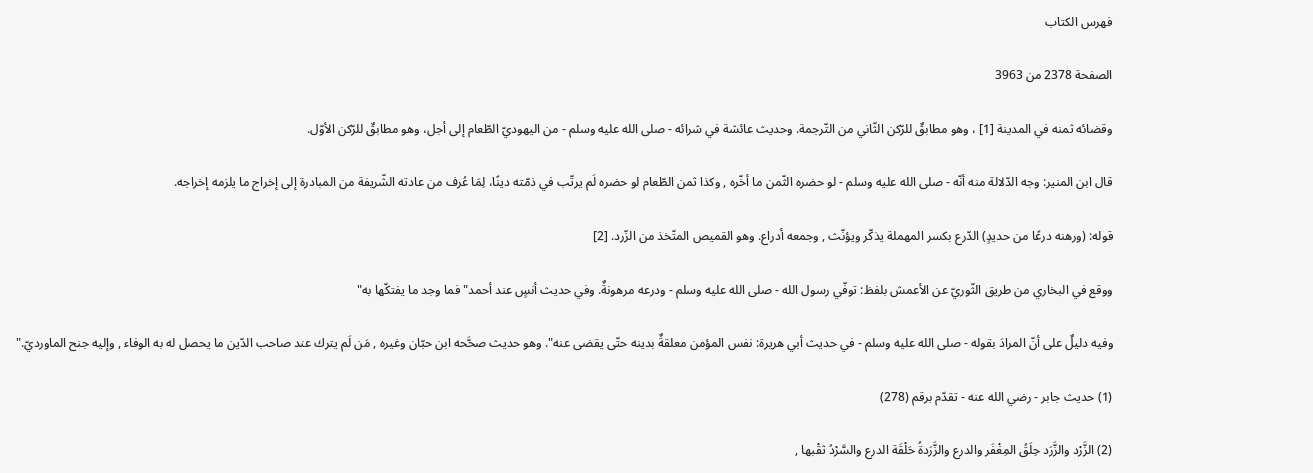فهرس الكتاب

الصفحة 2378 من 3963

وقضائه ثمنه في المدينة [1] ، وهو مطابقٌ للرّكن الثّاني من التّرجمة. وحديث عائشة في شرائه - صلى الله عليه وسلم - من اليهوديّ الطّعام إلى أجل، وهو مطابقٌ للرّكن الأوّل.

قال ابن المنير: وجه الدّلالة منه أنّه - صلى الله عليه وسلم - لو حضره الثّمن ما أخّره , وكذا ثمن الطّعام لو حضره لَم يرتّب في ذمّته دينًا، لِمَا عُرف من عادته الشّريفة من المبادرة إلى إخراج ما يلزمه إخراجه.

قوله: (ورهنه درعًا من حديدٍ) الدّرع بكسر المهملة يذكّر ويؤنّث , وجمعه أدراع. وهو القميص المتّخذ من الزّرد. [2]

ووقع في البخاري من طريق الثّوريّ عن الأعمش بلفظ: توفّي رسول الله - صلى الله عليه وسلم - ودرعه مرهونةٌ. وفي حديث أنسٍ عند أحمد"فما وجد ما يفتكّها به"

وفيه دليلٌ على أنّ المرادَ بقوله - صلى الله عليه وسلم - في حديث أبي هريرة: نفس المؤمن معلقةٌ بدينه حتّى يقضى عنه". وهو حديث صحَّحه ابن حبّان وغيره , مَن لَم يترك عند صاحب الدّين ما يحصل له به الوفاء , وإليه جنح الماورديّ."

(1) حديث جابر - رضي الله عنه - تقدّم برقم (278)

(2) الزَّرْد والزَّرَد حِلَقُ المِغْفَر والدرع والزَّرَدةُ حَلْقَة الدرع والسَّرْدُ ثقْبها ,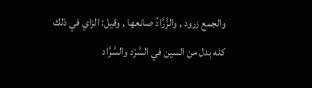والجمع زرود , والزَّرَّادُ صانعها , وقيل: الزاي في ذلك كله بدل من السين في السَّرْد والسَّرَّاد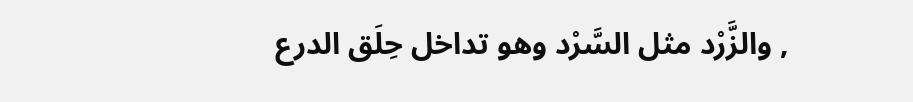, والزَّرْد مثل السَّرْد وهو تداخل حِلَق الدرع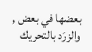بعضها في بعض , والزرَد بالتحريك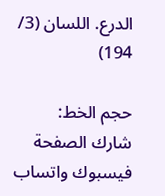الدرع. اللسان (3/ 194)

حجم الخط:
شارك الصفحة
فيسبوك واتساب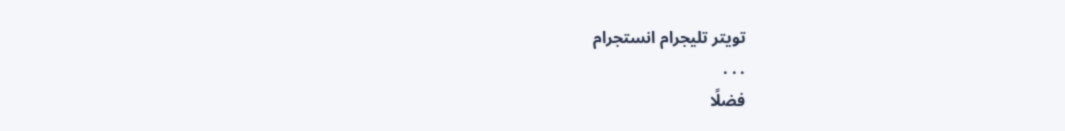تويتر تليجرام انستجرام
. . .
فضلًا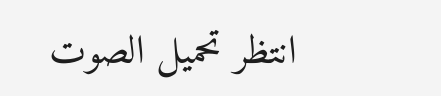انتظر تحميل الصوت